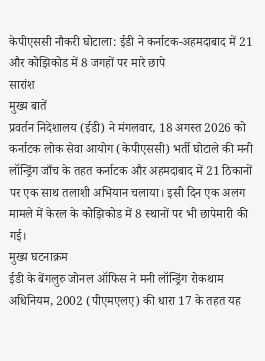केपीएससी नौकरी घोटाला: ईडी ने कर्नाटक-अहमदाबाद में 21 और कोझिकोड में 8 जगहों पर मारे छापे
सारांश
मुख्य बातें
प्रवर्तन निदेशालय (ईडी) ने मंगलवार, 18 अगस्त 2026 को कर्नाटक लोक सेवा आयोग (केपीएससी) भर्ती घोटाले की मनी लॉन्ड्रिंग जाँच के तहत कर्नाटक और अहमदाबाद में 21 ठिकानों पर एक साथ तलाशी अभियान चलाया। इसी दिन एक अलग मामले में केरल के कोझिकोड में 8 स्थानों पर भी छापेमारी की गई।
मुख्य घटनाक्रम
ईडी के बेंगलुरु जोनल ऑफिस ने मनी लॉन्ड्रिंग रोकथाम अधिनियम, 2002 (पीएमएलए) की धारा 17 के तहत यह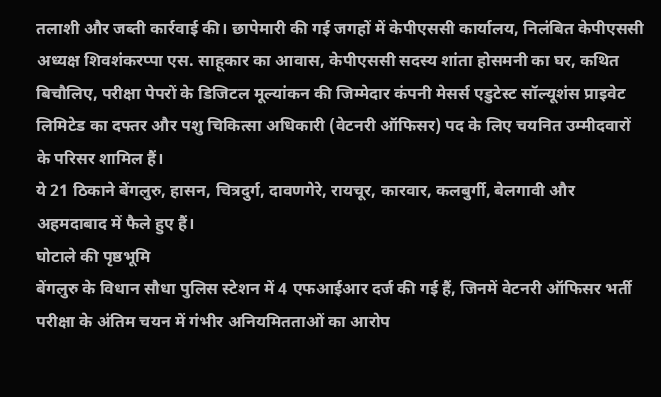तलाशी और जब्ती कार्रवाई की। छापेमारी की गई जगहों में केपीएससी कार्यालय, निलंबित केपीएससी अध्यक्ष शिवशंकरप्पा एस. साहूकार का आवास, केपीएससी सदस्य शांता होसमनी का घर, कथित बिचौलिए, परीक्षा पेपरों के डिजिटल मूल्यांकन की जिम्मेदार कंपनी मेसर्स एडुटेस्ट सॉल्यूशंस प्राइवेट लिमिटेड का दफ्तर और पशु चिकित्सा अधिकारी (वेटनरी ऑफिसर) पद के लिए चयनित उम्मीदवारों के परिसर शामिल हैं।
ये 21 ठिकाने बेंगलुरु, हासन, चित्रदुर्ग, दावणगेरे, रायचूर, कारवार, कलबुर्गी, बेलगावी और अहमदाबाद में फैले हुए हैं।
घोटाले की पृष्ठभूमि
बेंगलुरु के विधान सौधा पुलिस स्टेशन में 4 एफआईआर दर्ज की गई हैं, जिनमें वेटनरी ऑफिसर भर्ती परीक्षा के अंतिम चयन में गंभीर अनियमितताओं का आरोप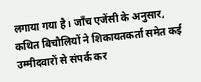लगाया गया है। जाँच एजेंसी के अनुसार, कथित बिचौलियों ने शिकायतकर्ता समेत कई उम्मीदवारों से संपर्क कर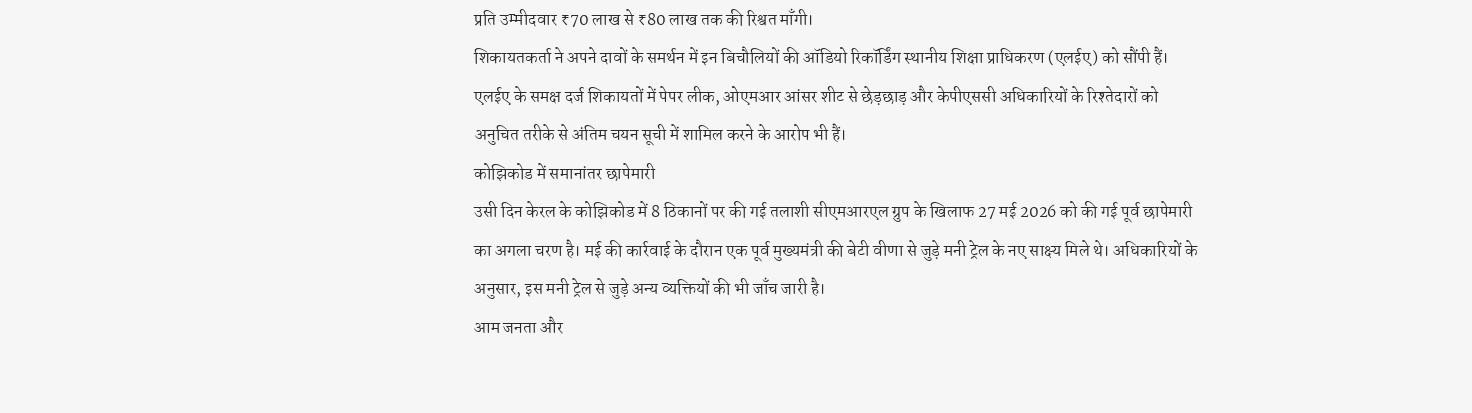प्रति उम्मीदवार ₹70 लाख से ₹80 लाख तक की रिश्वत माँगी।
शिकायतकर्ता ने अपने दावों के समर्थन में इन बिचौलियों की ऑडियो रिकॉर्डिंग स्थानीय शिक्षा प्राधिकरण (एलईए) को सौंपी हैं। एलईए के समक्ष दर्ज शिकायतों में पेपर लीक, ओएमआर आंसर शीट से छेड़छाड़ और केपीएससी अधिकारियों के रिश्तेदारों को अनुचित तरीके से अंतिम चयन सूची में शामिल करने के आरोप भी हैं।
कोझिकोड में समानांतर छापेमारी
उसी दिन केरल के कोझिकोड में 8 ठिकानों पर की गई तलाशी सीएमआरएल ग्रुप के खिलाफ 27 मई 2026 को की गई पूर्व छापेमारी का अगला चरण है। मई की कार्रवाई के दौरान एक पूर्व मुख्यमंत्री की बेटी वीणा से जुड़े मनी ट्रेल के नए साक्ष्य मिले थे। अधिकारियों के अनुसार, इस मनी ट्रेल से जुड़े अन्य व्यक्तियों की भी जाँच जारी है।
आम जनता और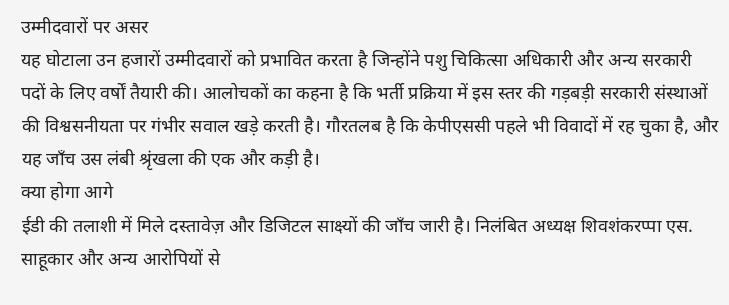उम्मीदवारों पर असर
यह घोटाला उन हजारों उम्मीदवारों को प्रभावित करता है जिन्होंने पशु चिकित्सा अधिकारी और अन्य सरकारी पदों के लिए वर्षों तैयारी की। आलोचकों का कहना है कि भर्ती प्रक्रिया में इस स्तर की गड़बड़ी सरकारी संस्थाओं की विश्वसनीयता पर गंभीर सवाल खड़े करती है। गौरतलब है कि केपीएससी पहले भी विवादों में रह चुका है, और यह जाँच उस लंबी श्रृंखला की एक और कड़ी है।
क्या होगा आगे
ईडी की तलाशी में मिले दस्तावेज़ और डिजिटल साक्ष्यों की जाँच जारी है। निलंबित अध्यक्ष शिवशंकरप्पा एस. साहूकार और अन्य आरोपियों से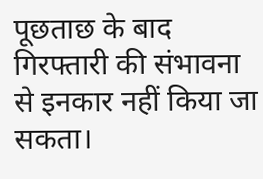पूछताछ के बाद गिरफ्तारी की संभावना से इनकार नहीं किया जा सकता।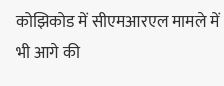कोझिकोड में सीएमआरएल मामले में भी आगे की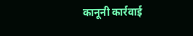कानूनी कार्रवाई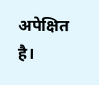अपेक्षित है।